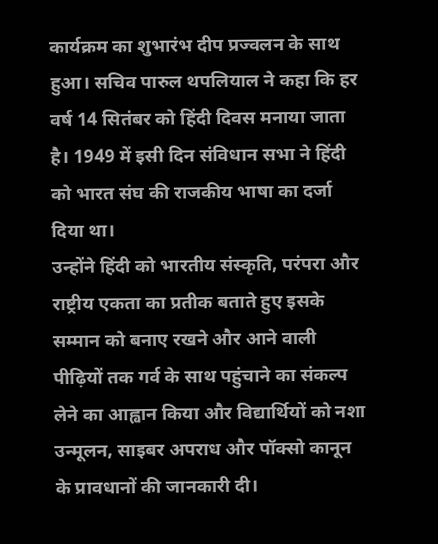कार्यक्रम का शुभारंभ दीप प्रज्वलन के साथ हुआ। सचिव पारुल थपलियाल ने कहा कि हर वर्ष 14 सितंबर को हिंदी दिवस मनाया जाता है। 1949 में इसी दिन संविधान सभा ने हिंदी को भारत संघ की राजकीय भाषा का दर्जा दिया था।
उन्होंने हिंदी को भारतीय संस्कृति, परंपरा और राष्ट्रीय एकता का प्रतीक बताते हुए इसके सम्मान को बनाए रखने और आने वाली पीढ़ियों तक गर्व के साथ पहुंचाने का संकल्प लेने का आह्वान किया और विद्यार्थियों को नशा उन्मूलन, साइबर अपराध और पॉक्सो कानून के प्रावधानों की जानकारी दी।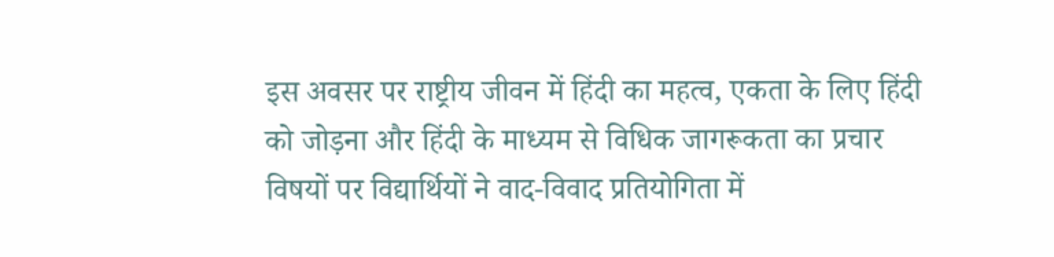इस अवसर पर राष्ट्रीय जीवन में हिंदी का महत्व, एकता के लिए हिंदी को जोड़ना और हिंदी के माध्यम से विधिक जागरूकता का प्रचार विषयों पर विद्यार्थियों ने वाद-विवाद प्रतियोगिता में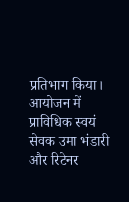प्रतिभाग किया।
आयोजन में प्राविधिक स्वयं सेवक उमा भंडारी और रिटेनर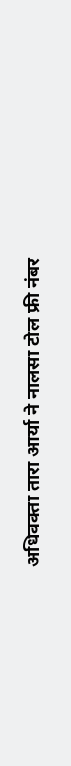अधिवक्ता तारा आर्या ने नालसा टोल फ्री नंबर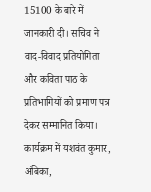15100 के बारे में जानकारी दी। सचिव ने वाद-विवाद प्रतियोगिता और कविता पाठ के प्रतिभागियों को प्रमाण पत्र देकर सम्मानित किया। कार्यक्रम में यशवंत कुमार, अंबिका,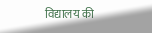विद्यालय की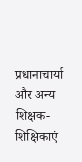प्रधानाचार्या और अन्य शिक्षक-शिक्षिकाएं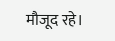मौजूद रहे।